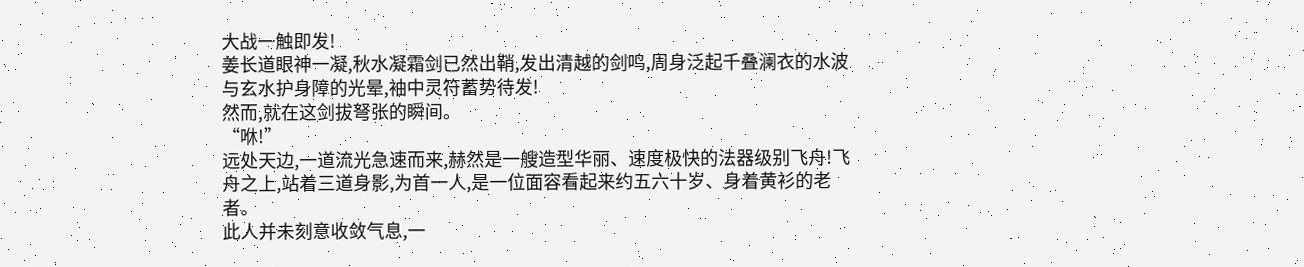大战一触即发!
姜长道眼神一凝,秋水凝霜剑已然出鞘,发出清越的剑鸣,周身泛起千叠澜衣的水波与玄水护身障的光晕,袖中灵符蓄势待发!
然而,就在这剑拔弩张的瞬间。
“咻!”
远处天边,一道流光急速而来,赫然是一艘造型华丽、速度极快的法器级别飞舟!飞舟之上,站着三道身影,为首一人,是一位面容看起来约五六十岁、身着黄衫的老者。
此人并未刻意收敛气息,一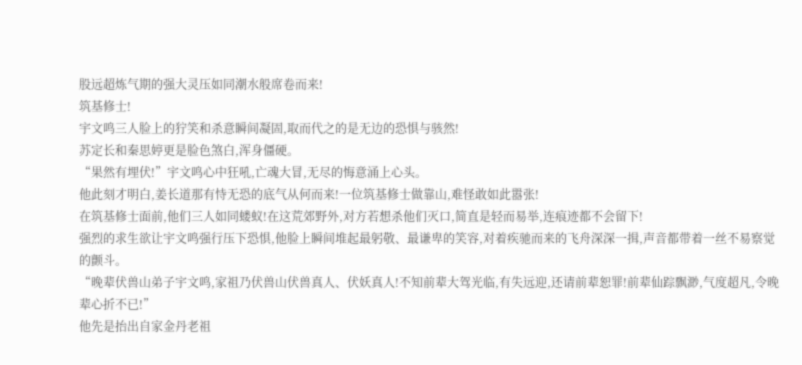股远超炼气期的强大灵压如同潮水般席卷而来!
筑基修士!
宇文鸣三人脸上的狞笑和杀意瞬间凝固,取而代之的是无边的恐惧与骇然!
苏定长和秦思婷更是脸色煞白,浑身僵硬。
“果然有埋伏!”宇文鸣心中狂吼,亡魂大冒,无尽的悔意涌上心头。
他此刻才明白,姜长道那有恃无恐的底气从何而来!一位筑基修士做靠山,难怪敢如此嚣张!
在筑基修士面前,他们三人如同蝼蚁!在这荒郊野外,对方若想杀他们灭口,简直是轻而易举,连痕迹都不会留下!
强烈的求生欲让宇文鸣强行压下恐惧,他脸上瞬间堆起最躬敬、最谦卑的笑容,对着疾驰而来的飞舟深深一揖,声音都带着一丝不易察觉的颤斗。
“晚辈伏兽山弟子宇文鸣,家祖乃伏兽山伏兽真人、伏妖真人!不知前辈大驾光临,有失远迎,还请前辈恕罪!前辈仙踪飘渺,气度超凡,令晚辈心折不已!”
他先是抬出自家金丹老祖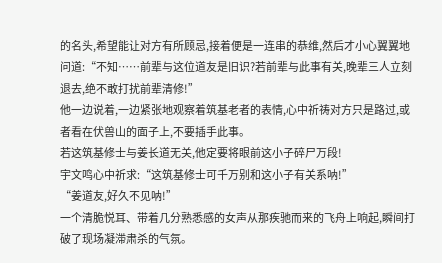的名头,希望能让对方有所顾忌,接着便是一连串的恭维,然后才小心翼翼地问道:“不知……前辈与这位道友是旧识?若前辈与此事有关,晚辈三人立刻退去,绝不敢打扰前辈清修!”
他一边说着,一边紧张地观察着筑基老者的表情,心中祈祷对方只是路过,或者看在伏兽山的面子上,不要插手此事。
若这筑基修士与姜长道无关,他定要将眼前这小子碎尸万段!
宇文鸣心中祈求:“这筑基修士可千万别和这小子有关系呐!”
“姜道友,好久不见呐!”
一个清脆悦耳、带着几分熟悉感的女声从那疾驰而来的飞舟上响起,瞬间打破了现场凝滞肃杀的气氛。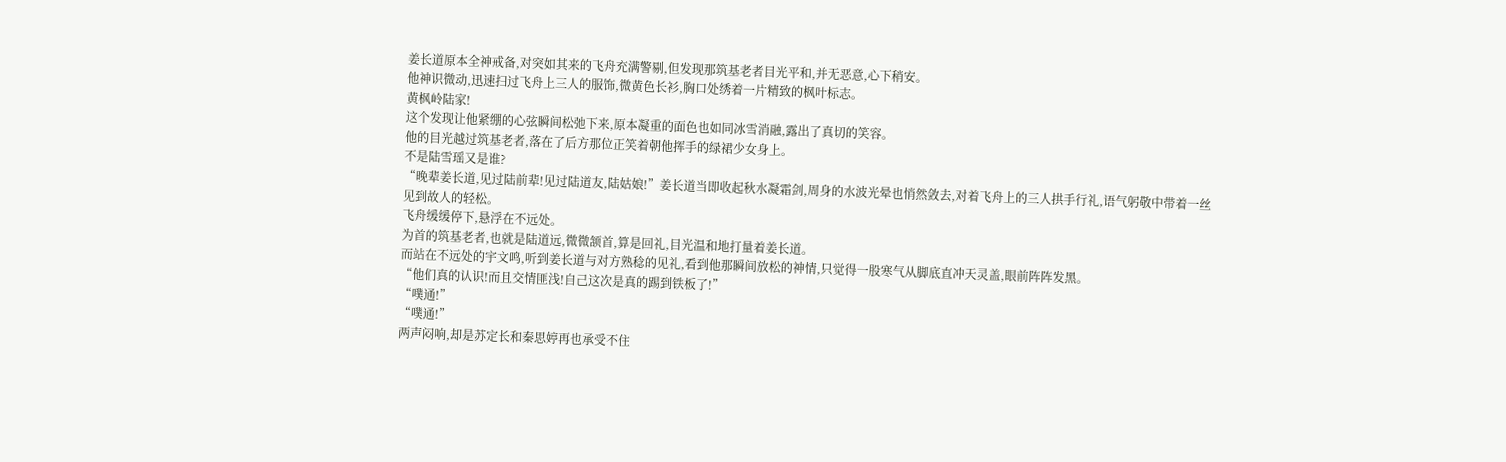姜长道原本全神戒备,对突如其来的飞舟充满警剔,但发现那筑基老者目光平和,并无恶意,心下稍安。
他神识微动,迅速扫过飞舟上三人的服饰,微黄色长衫,胸口处绣着一片精致的枫叶标志。
黄枫岭陆家!
这个发现让他紧绷的心弦瞬间松弛下来,原本凝重的面色也如同冰雪消融,露出了真切的笑容。
他的目光越过筑基老者,落在了后方那位正笑着朝他挥手的绿裙少女身上。
不是陆雪瑶又是谁?
“晚辈姜长道,见过陆前辈!见过陆道友,陆姑娘!”姜长道当即收起秋水凝霜剑,周身的水波光晕也悄然敛去,对着飞舟上的三人拱手行礼,语气躬敬中带着一丝见到故人的轻松。
飞舟缓缓停下,悬浮在不远处。
为首的筑基老者,也就是陆道远,微微颔首,算是回礼,目光温和地打量着姜长道。
而站在不远处的宇文鸣,听到姜长道与对方熟稔的见礼,看到他那瞬间放松的神情,只觉得一股寒气从脚底直冲天灵盖,眼前阵阵发黑。
“他们真的认识!而且交情匪浅!自己这次是真的踢到铁板了!”
“噗通!”
“噗通!”
两声闷响,却是苏定长和秦思婷再也承受不住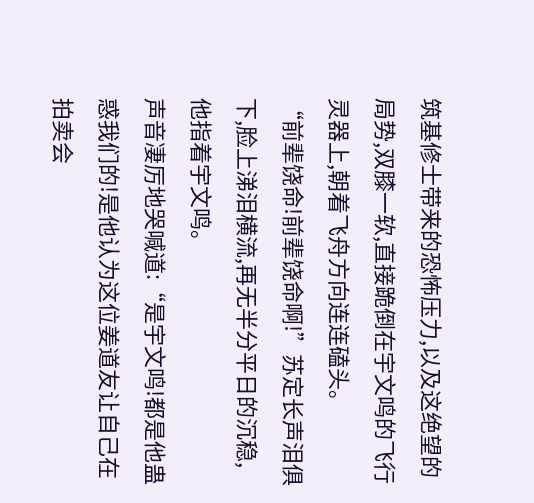筑基修士带来的恐怖压力,以及这绝望的局势,双膝一软,直接跪倒在宇文鸣的飞行灵器上,朝着飞舟方向连连磕头。
“前辈饶命!前辈饶命啊!”苏定长声泪俱下,脸上涕泪横流,再无半分平日的沉稳,他指着宇文鸣。
声音凄厉地哭喊道:“是宇文鸣!都是他蛊惑我们的!是他认为这位姜道友让自己在拍卖会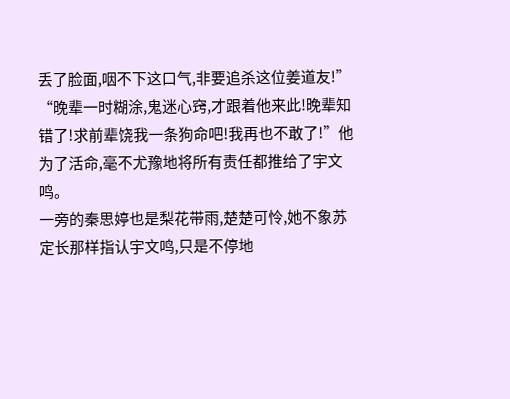丢了脸面,咽不下这口气,非要追杀这位姜道友!”
“晚辈一时糊涂,鬼迷心窍,才跟着他来此!晚辈知错了!求前辈饶我一条狗命吧!我再也不敢了!”他为了活命,毫不尤豫地将所有责任都推给了宇文鸣。
一旁的秦思婷也是梨花带雨,楚楚可怜,她不象苏定长那样指认宇文鸣,只是不停地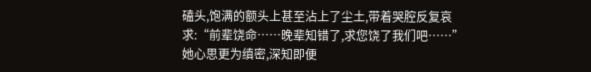磕头,饱满的额头上甚至沾上了尘土,带着哭腔反复哀求:“前辈饶命……晚辈知错了,求您饶了我们吧……”
她心思更为缜密,深知即便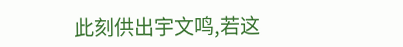此刻供出宇文鸣,若这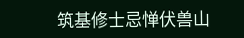筑基修士忌惮伏兽山